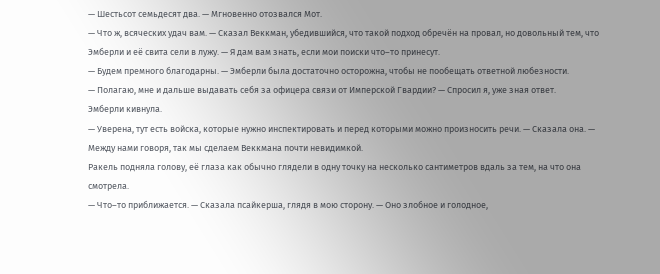— Шестьсот семьдесят два. — Мгновенно отозвался Мот.
— Что ж, всяческих удач вам. — Сказал Веккман, убедившийся, что такой подход обречён на провал, но довольный тем, что Эмберли и её свита сели в лужу. — Я дам вам знать, если мои поиски что–то принесут.
— Будем премного благодарны. — Эмберли была достаточно осторожна, чтобы не пообещать ответной любезности.
— Полагаю, мне и дальше выдавать себя за офицера связи от Имперской Гвардии? — Спросил я, уже зная ответ.
Эмберли кивнула.
— Уверена, тут есть войска, которые нужно инспектировать и перед которыми можно произносить речи. — Сказала она. — Между нами говоря, так мы сделаем Веккмана почти невидимкой.
Ракель подняла голову, её глаза как обычно глядели в одну точку на несколько сантиметров вдаль за тем, на что она смотрела.
— Что–то приближается. — Сказала псайкерша, глядя в мою сторону. — Оно злобное и голодное,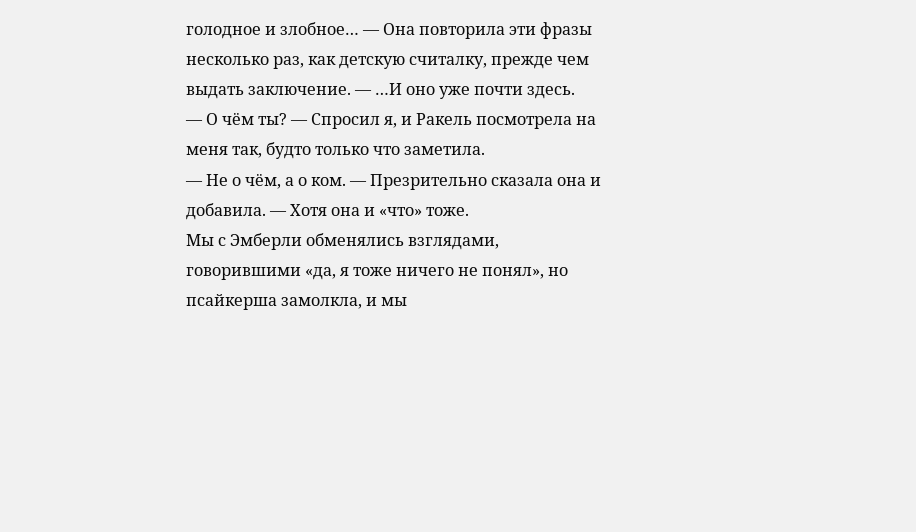голодное и злобное… — Она повторила эти фразы несколько раз, как детскую считалку, прежде чем выдать заключение. — …И оно уже почти здесь.
— О чём ты? — Спросил я, и Ракель посмотрела на меня так, будто только что заметила.
— Не о чём, а о ком. — Презрительно сказала она и добавила. — Хотя она и «что» тоже.
Мы с Эмберли обменялись взглядами, говорившими «да, я тоже ничего не понял», но псайкерша замолкла, и мы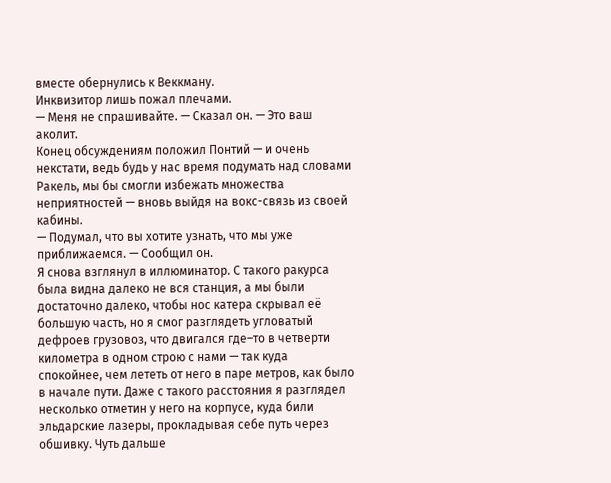вместе обернулись к Веккману.
Инквизитор лишь пожал плечами.
— Меня не спрашивайте. — Сказал он. — Это ваш аколит.
Конец обсуждениям положил Понтий — и очень некстати, ведь будь у нас время подумать над словами Ракель, мы бы смогли избежать множества неприятностей — вновь выйдя на вокс-связь из своей кабины.
— Подумал, что вы хотите узнать, что мы уже приближаемся. — Сообщил он.
Я снова взглянул в иллюминатор. С такого ракурса была видна далеко не вся станция, а мы были достаточно далеко, чтобы нос катера скрывал её большую часть, но я смог разглядеть угловатый дефроев грузовоз, что двигался где–то в четверти километра в одном строю с нами — так куда спокойнее, чем лететь от него в паре метров, как было в начале пути. Даже с такого расстояния я разглядел несколько отметин у него на корпусе, куда били эльдарские лазеры, прокладывая себе путь через обшивку. Чуть дальше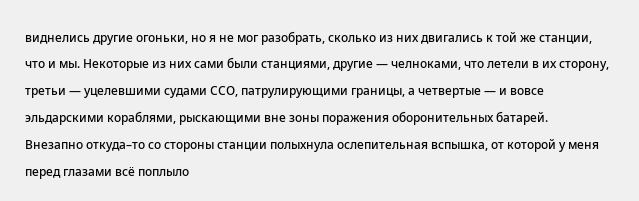виднелись другие огоньки, но я не мог разобрать, сколько из них двигались к той же станции, что и мы. Некоторые из них сами были станциями, другие — челноками, что летели в их сторону, третьи — уцелевшими судами ССО, патрулирующими границы, а четвертые — и вовсе эльдарскими кораблями, рыскающими вне зоны поражения оборонительных батарей.
Внезапно откуда–то со стороны станции полыхнула ослепительная вспышка, от которой у меня перед глазами всё поплыло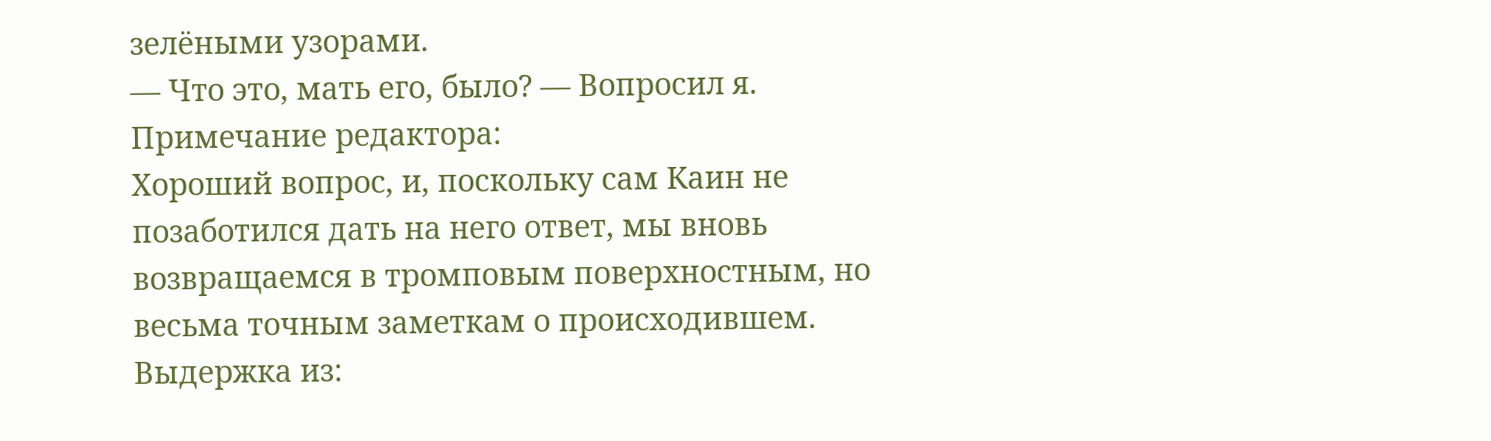зелёными узорами.
— Что это, мать его, было? — Вопросил я.
Примечание редактора:
Хороший вопрос, и, поскольку сам Каин не позаботился дать на него ответ, мы вновь возвращаемся в тромповым поверхностным, но весьма точным заметкам о происходившем.
Выдержка из: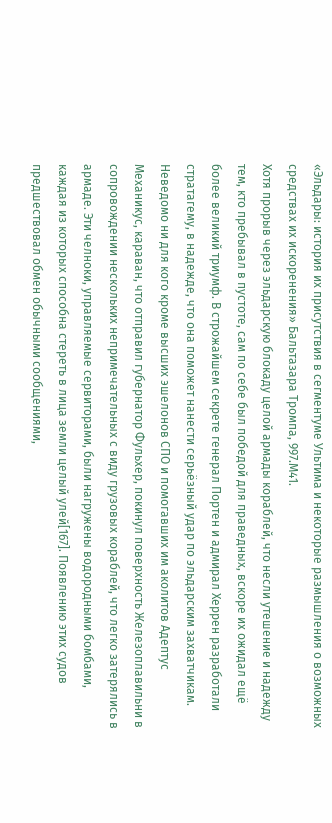«Эльдары: история их присутствия в сегментуме Ультима и некоторые размышления о возможных средствах их искоренения» Бальтазара Тромпа, 997.М41.
Хотя прорыв через эльдарскую блокаду целой армады кораблей, что несли утешение и надежду тем, кто пребывал в пустоте, сам по себе был победой для праведных, вскоре их ожидал ещё более великий триумф. В строжайшем секрете генерал Портен и адмирал Херрен разработали стратагему, в надежде, что она поможет нанести серьёзный удар по эльдарским захватчикам.
Неведомо ни для кого кроме высших эшелонов СПО и помогавших им аколитов Адептус Механикус, караван, что отправил губернатор Фульхер, покинул поверхность Железоплавильни в сопровождении нескольких непримечательных с виду грузовых кораблей, что легко затерялись в армаде. Эти челноки, управляемые сервиторами, были нагружены водородными бомбами, каждая из которых способна стереть в лица земли целый улей[167]. Появлению этих судов предшествовал обмен обычными сообщениями,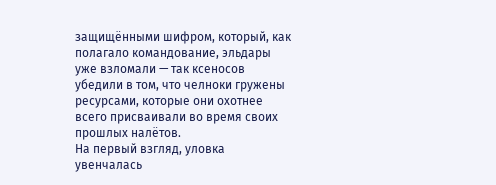защищёнными шифром, который, как полагало командование, эльдары уже взломали — так ксеносов убедили в том, что челноки гружены ресурсами, которые они охотнее всего присваивали во время своих прошлых налётов.
На первый взгляд, уловка увенчалась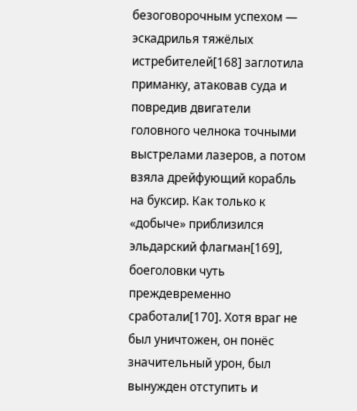безоговорочным успехом — эскадрилья тяжёлых истребителей[168] заглотила приманку, атаковав суда и повредив двигатели головного челнока точными выстрелами лазеров, а потом взяла дрейфующий корабль на буксир. Как только к «добыче» приблизился эльдарский флагман[169], боеголовки чуть преждевременно сработали[170]. Хотя враг не был уничтожен, он понёс значительный урон, был вынужден отступить и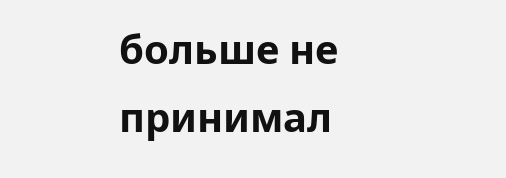больше не принимал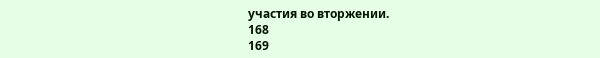участия во вторжении.
168
169